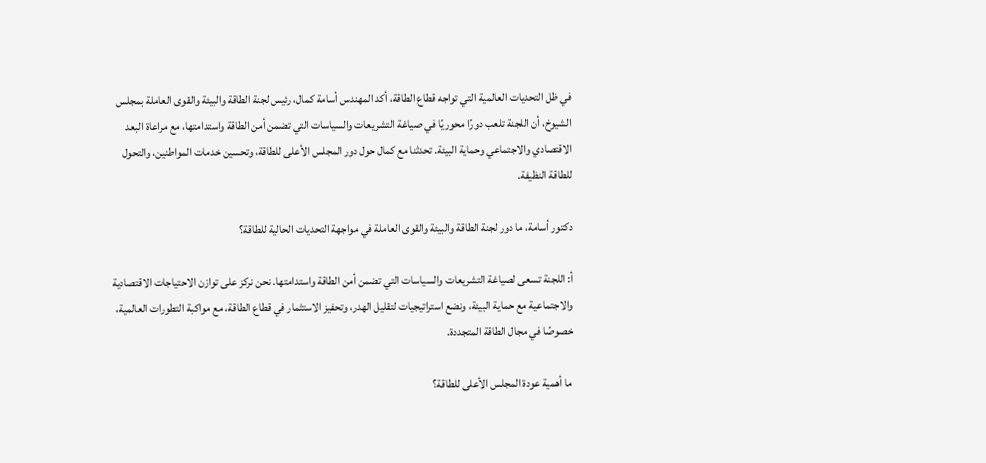في ظل التحديات العالمية التي تواجه قطاع الطاقة، أكد المهندس أسامة كمال، رئيس لجنة الطاقة والبيئة والقوى العاملة بمجلس الشيوخ، أن اللجنة تلعب دورًا محوريًا في صياغة التشريعات والسياسات التي تضمن أمن الطاقة واستدامتها، مع مراعاة البعد الاقتصادي والاجتماعي وحماية البيئة. تحدثنا مع كمال حول دور المجلس الأعلى للطاقة، وتحسين خدمات المواطنين، والتحول للطاقة النظيفة.

دكتور أسامة، ما دور لجنة الطاقة والبيئة والقوى العاملة في مواجهة التحديات الحالية للطاقة؟

أ: اللجنة تسعى لصياغة التشريعات والسياسات التي تضمن أمن الطاقة واستدامتها. نحن نركز على توازن الاحتياجات الاقتصادية والاجتماعية مع حماية البيئة، ونضع استراتيجيات لتقليل الهدر، وتحفيز الاستثمار في قطاع الطاقة، مع مواكبة التطورات العالمية، خصوصًا في مجال الطاقة المتجددة.

 ما أهمية عودة المجلس الأعلى للطاقة؟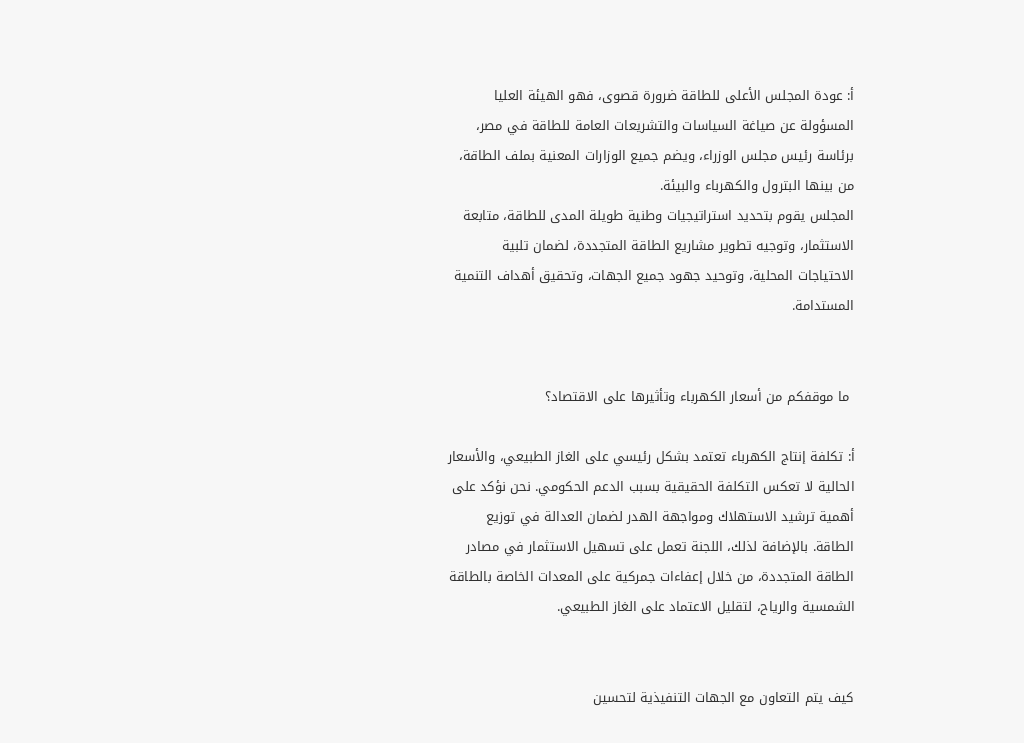أ: عودة المجلس الأعلى للطاقة ضرورة قصوى، فهو الهيئة العليا المسؤولة عن صياغة السياسات والتشريعات العامة للطاقة في مصر، برئاسة رئيس مجلس الوزراء، ويضم جميع الوزارات المعنية بملف الطاقة، من بينها البترول والكهرباء والبيئة.
المجلس يقوم بتحديد استراتيجيات وطنية طويلة المدى للطاقة، متابعة الاستثمار، وتوجيه تطوير مشاريع الطاقة المتجددة، لضمان تلبية الاحتياجات المحلية، وتوحيد جهود جميع الجهات، وتحقيق أهداف التنمية المستدامة.


 ما موقفكم من أسعار الكهرباء وتأثيرها على الاقتصاد؟

أ: تكلفة إنتاج الكهرباء تعتمد بشكل رئيسي على الغاز الطبيعي، والأسعار الحالية لا تعكس التكلفة الحقيقية بسبب الدعم الحكومي. نحن نؤكد على أهمية ترشيد الاستهلاك ومواجهة الهدر لضمان العدالة في توزيع الطاقة. بالإضافة لذلك، اللجنة تعمل على تسهيل الاستثمار في مصادر الطاقة المتجددة، من خلال إعفاءات جمركية على المعدات الخاصة بالطاقة الشمسية والرياح، لتقليل الاعتماد على الغاز الطبيعي.


كيف يتم التعاون مع الجهات التنفيذية لتحسين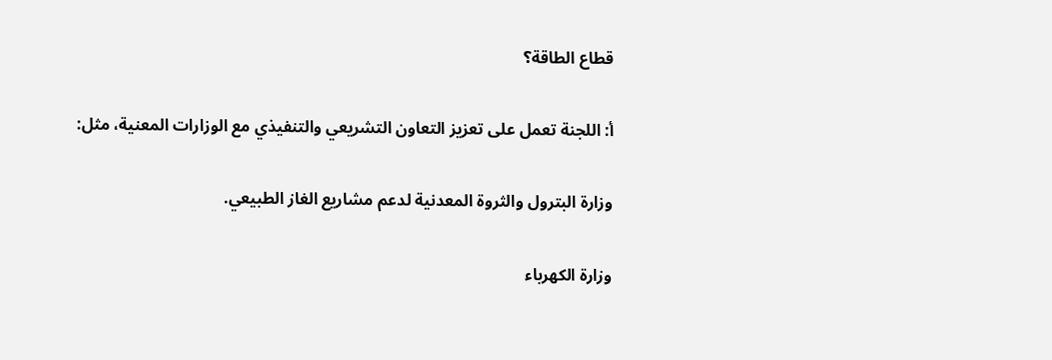قطاع الطاقة؟

أ: اللجنة تعمل على تعزيز التعاون التشريعي والتنفيذي مع الوزارات المعنية، مثل:

وزارة البترول والثروة المعدنية لدعم مشاريع الغاز الطبيعي.

وزارة الكهرباء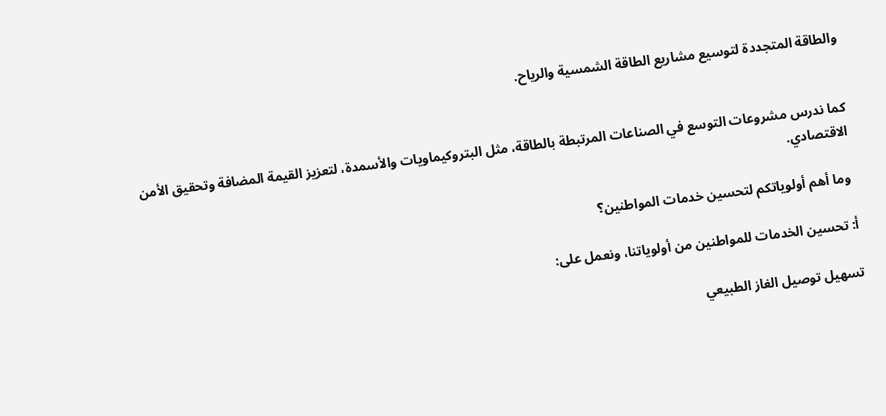والطاقة المتجددة لتوسيع مشاريع الطاقة الشمسية والرياح.


كما ندرس مشروعات التوسع في الصناعات المرتبطة بالطاقة، مثل البتروكيماويات والأسمدة، لتعزيز القيمة المضافة وتحقيق الأمن الاقتصادي.

 وما أهم أولوياتكم لتحسين خدمات المواطنين؟

أ: تحسين الخدمات للمواطنين من أولوياتنا، ونعمل على:

تسهيل توصيل الغاز الطبيعي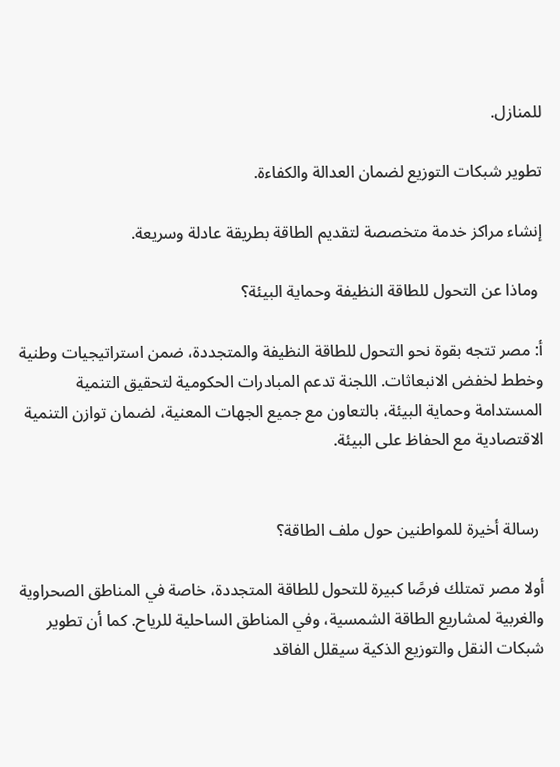للمنازل.

تطوير شبكات التوزيع لضمان العدالة والكفاءة.

إنشاء مراكز خدمة متخصصة لتقديم الطاقة بطريقة عادلة وسريعة.

 وماذا عن التحول للطاقة النظيفة وحماية البيئة؟

أ: مصر تتجه بقوة نحو التحول للطاقة النظيفة والمتجددة، ضمن استراتيجيات وطنية وخطط لخفض الانبعاثات. اللجنة تدعم المبادرات الحكومية لتحقيق التنمية المستدامة وحماية البيئة، بالتعاون مع جميع الجهات المعنية، لضمان توازن التنمية الاقتصادية مع الحفاظ على البيئة.


 رسالة أخيرة للمواطنين حول ملف الطاقة؟

أولا مصر تمتلك فرصًا كبيرة للتحول للطاقة المتجددة، خاصة في المناطق الصحراوية والغربية لمشاريع الطاقة الشمسية، وفي المناطق الساحلية للرياح. كما أن تطوير شبكات النقل والتوزيع الذكية سيقلل الفاقد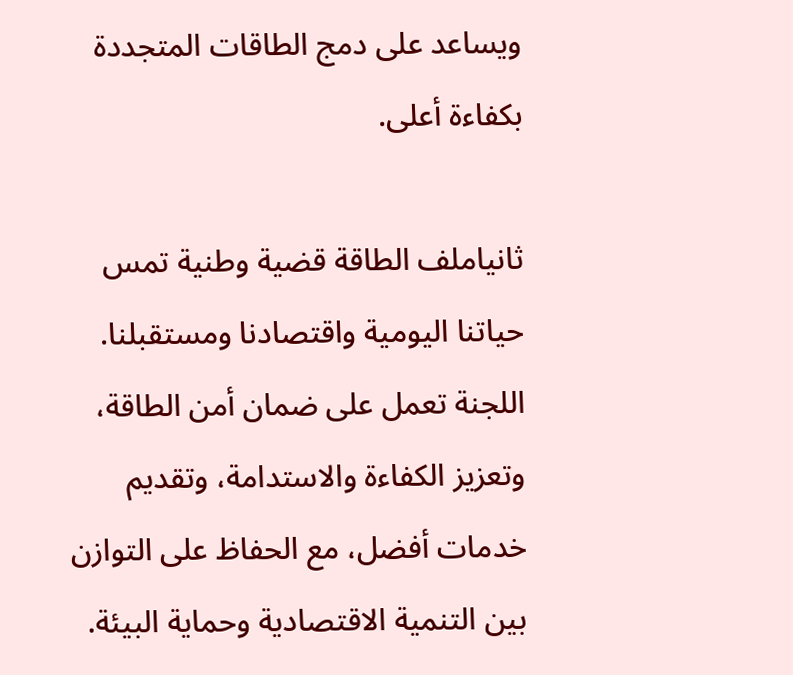ويساعد على دمج الطاقات المتجددة بكفاءة أعلى.

ثانياملف الطاقة قضية وطنية تمس حياتنا اليومية واقتصادنا ومستقبلنا. اللجنة تعمل على ضمان أمن الطاقة، وتعزيز الكفاءة والاستدامة، وتقديم خدمات أفضل، مع الحفاظ على التوازن بين التنمية الاقتصادية وحماية البيئة.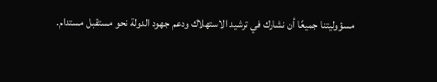مسؤوليتنا جميعًا أن نشارك في ترشيد الاستهلاك ودعم جهود الدولة نحو مستقبل مستدام.